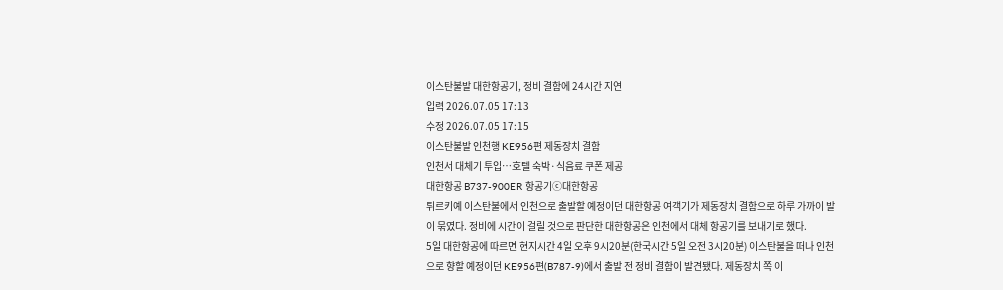이스탄불발 대한항공기, 정비 결함에 24시간 지연
입력 2026.07.05 17:13
수정 2026.07.05 17:15
이스탄불발 인천행 KE956편 제동장치 결함
인천서 대체기 투입…호텔 숙박·식음료 쿠폰 제공
대한항공 B737-900ER 항공기ⓒ대한항공
튀르키예 이스탄불에서 인천으로 출발할 예정이던 대한항공 여객기가 제동장치 결함으로 하루 가까이 발이 묶였다. 정비에 시간이 걸릴 것으로 판단한 대한항공은 인천에서 대체 항공기를 보내기로 했다.
5일 대한항공에 따르면 현지시간 4일 오후 9시20분(한국시간 5일 오전 3시20분) 이스탄불을 떠나 인천으로 향할 예정이던 KE956편(B787-9)에서 출발 전 정비 결함이 발견됐다. 제동장치 쪽 이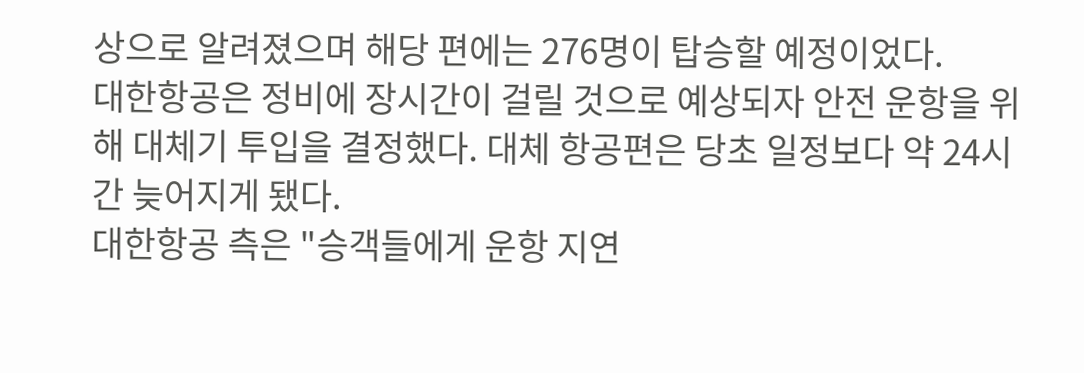상으로 알려졌으며 해당 편에는 276명이 탑승할 예정이었다.
대한항공은 정비에 장시간이 걸릴 것으로 예상되자 안전 운항을 위해 대체기 투입을 결정했다. 대체 항공편은 당초 일정보다 약 24시간 늦어지게 됐다.
대한항공 측은 "승객들에게 운항 지연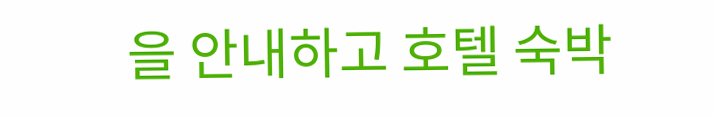을 안내하고 호텔 숙박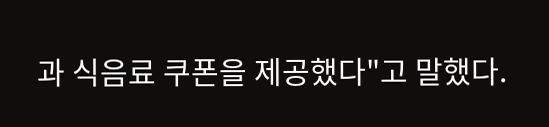과 식음료 쿠폰을 제공했다"고 말했다.